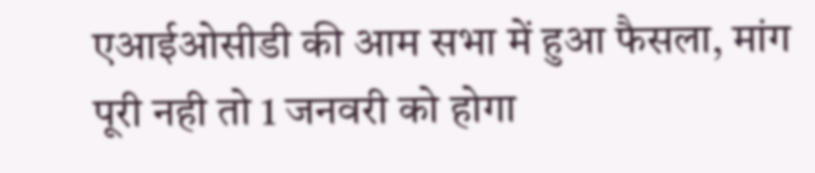एआईओसीडी की आम सभा में हुआ फैसला, मांग पूरी नही तो 1 जनवरी को होगा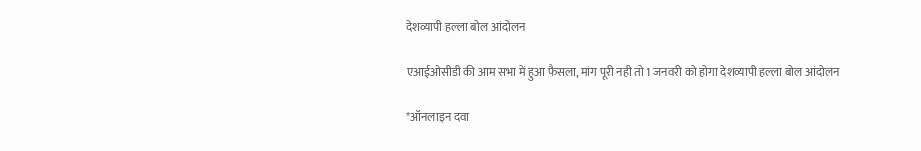देशव्यापी हल्ला बोल आंदोलन

एआईओसीडी की आम सभा में हुआ फैसला, मांग पूरी नही तो 1 जनवरी को होगा देशव्यापी हल्ला बोल आंदोलन

*ऑनलाइन दवा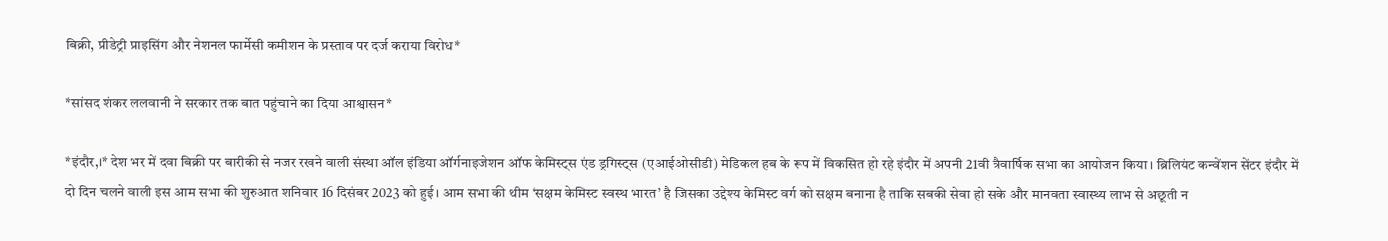बिक्री, प्रीडेट्री प्राइसिंग और नेशनल फार्मेसी कमीशन के प्रस्ताव पर दर्ज कराया विरोध*

*सांसद शंकर ललवानी ने सरकार तक बात पहुंचाने का दिया आश्वासन*

*इंदौर,।* देश भर में दवा बिक्री पर बारीकी से नजर रखने वाली संस्था ऑल इंडिया ऑर्गनाइजेशन ऑफ केमिस्ट्स एंड ड्रगिस्ट्स (एआईओसीडी) मेडिकल हब के रूप में विकसित हो रहे इंदौर में अपनी 21वी त्रैवार्षिक सभा का आयोजन किया। ब्रिलियंट कन्वेंशन सेंटर इंदौर में दो दिन चलने वाली इस आम सभा की शुरुआत शनिवार 16 दिसंबर 2023 को हुई। आम सभा की थीम ‘सक्षम केमिस्ट स्वस्थ भारत’ है जिसका उद्देश्य केमिस्ट वर्ग को सक्षम बनाना है ताकि सबकी सेवा हो सके और मानवता स्वास्थ्य लाभ से अछूती न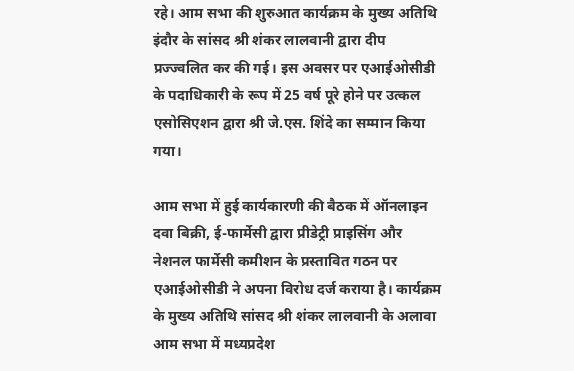रहे। आम सभा की शुरुआत कार्यक्रम के मुख्य अतिथि इंदौर के सांसद श्री शंकर लालवानी द्वारा दीप प्रज्ज्वलित कर की गई। इस अवसर पर एआईओसीडी के पदाधिकारी के रूप में 25 वर्ष पूरे होने पर उत्कल एसोसिएशन द्वारा श्री जे.एस. शिंदे का सम्मान किया गया।

आम सभा में हुई कार्यकारणी की बैठक में ऑनलाइन दवा बिक्री, ई-फार्मेसी द्वारा प्रीडेट्री प्राइसिंग और नेशनल फार्मेसी कमीशन के प्रस्तावित गठन पर एआईओसीडी ने अपना विरोध दर्ज कराया है। कार्यक्रम के मुख्य अतिथि सांसद श्री शंकर लालवानी के अलावा आम सभा में मध्यप्रदेश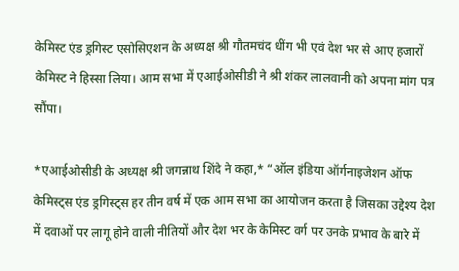केमिस्ट एंड ड्रगिस्ट एसोसिएशन के अध्यक्ष श्री गौतमचंद धींग भी एवं देश भर से आए हजारों केमिस्ट ने हिस्सा लिया। आम सभा में एआईओसीडी ने श्री शंकर लालवानी को अपना मांग पत्र सौंपा।

*एआईओसीडी के अध्यक्ष श्री जगन्नाथ शिंदे ने कहा,* “ऑल इंडिया ऑर्गनाइजेशन ऑफ केमिस्ट्स एंड ड्रगिस्ट्स हर तीन वर्ष में एक आम सभा का आयोजन करता है जिसका उद्देश्य देश में दवाओं पर लागू होने वाली नीतियों और देश भर के केमिस्ट वर्ग पर उनके प्रभाव के बारे में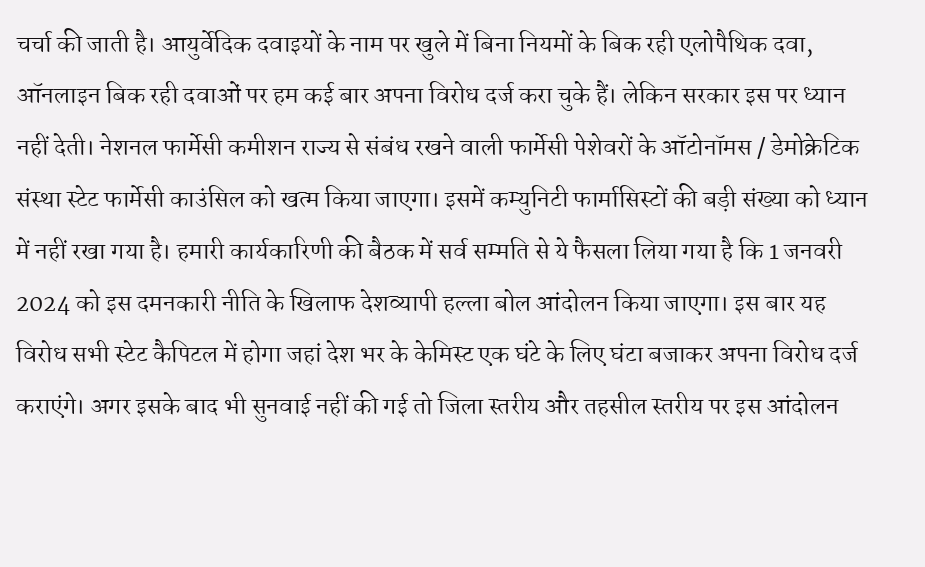चर्चा की जाती है। आयुर्वेदिक दवाइयों के नाम पर खुले में बिना नियमों के बिक रही एलोपैथिक दवा, ऑनलाइन बिक रही दवाओं पर हम कई बार अपना विरोध दर्ज करा चुके हैं। लेकिन सरकार इस पर ध्यान नहीं देती। नेशनल फार्मेसी कमीशन राज्य से संबंध रखने वाली फार्मेसी पेशेवरों के ऑटोनॉमस / डेमोक्रेटिक संस्था स्टेट फार्मेसी काउंसिल को खत्म किया जाएगा। इसमें कम्युनिटी फार्मासिस्टों की बड़ी संख्या को ध्यान में नहीं रखा गया है। हमारी कार्यकारिणी की बैठक में सर्व सम्मति से ये फैसला लिया गया है कि 1 जनवरी 2024 को इस दमनकारी नीति के खिलाफ देशव्यापी हल्ला बोल आंदोलन किया जाएगा। इस बार यह विरोध सभी स्टेट कैपिटल में होगा जहां देश भर के केमिस्ट एक घंटे के लिए घंटा बजाकर अपना विरोध दर्ज कराएंगे। अगर इसके बाद भी सुनवाई नहीं की गई तो जिला स्तरीय और तहसील स्तरीय पर इस आंदोलन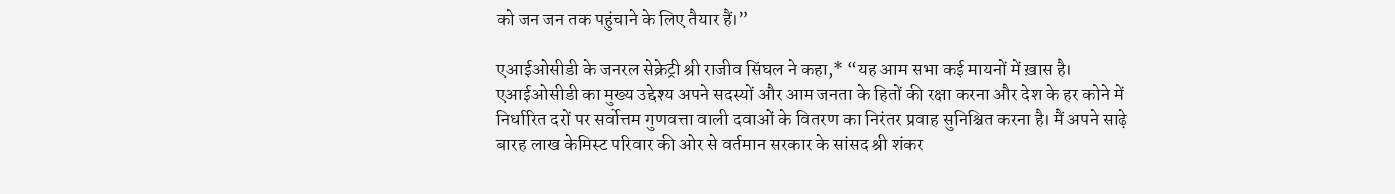को जन जन तक पहुंचाने के लिए तैयार हैं।”

एआईओसीडी के जनरल सेक्रेट्री श्री राजीव सिंघल ने कहा,* “यह आम सभा कई मायनों में ख़ास है। एआईओसीडी का मुख्य उद्देश्य अपने सदस्यों और आम जनता के हितों की रक्षा करना और देश के हर कोने में निर्धारित दरों पर सर्वोत्तम गुणवत्ता वाली दवाओं के वितरण का निरंतर प्रवाह सुनिश्चित करना है। मैं अपने साढ़े बारह लाख केमिस्ट परिवार की ओर से वर्तमान सरकार के सांसद श्री शंकर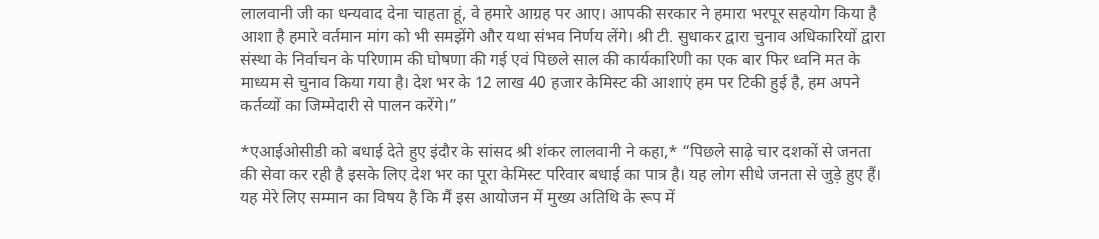लालवानी जी का धन्यवाद देना चाहता हूं, वे हमारे आग्रह पर आए। आपकी सरकार ने हमारा भरपूर सहयोग किया है आशा है हमारे वर्तमान मांग को भी समझेंगे और यथा संभव निर्णय लेंगे। श्री टी. सुधाकर द्वारा चुनाव अधिकारियों द्वारा संस्था के निर्वाचन के परिणाम की घोषणा की गई एवं पिछले साल की कार्यकारिणी का एक बार फिर ध्वनि मत के माध्यम से चुनाव किया गया है। देश भर के 12 लाख 40 हजार केमिस्ट की आशाएं हम पर टिकी हुई है, हम अपने कर्तव्यों का जिम्मेदारी से पालन करेंगे।”

*एआईओसीडी को बधाई देते हुए इंदौर के सांसद श्री शंकर लालवानी ने कहा,* “पिछले साढ़े चार दशकों से जनता की सेवा कर रही है इसके लिए देश भर का पूरा केमिस्ट परिवार बधाई का पात्र है। यह लोग सीधे जनता से जुड़े हुए हैं। यह मेरे लिए सम्मान का विषय है कि मैं इस आयोजन में मुख्य अतिथि के रूप में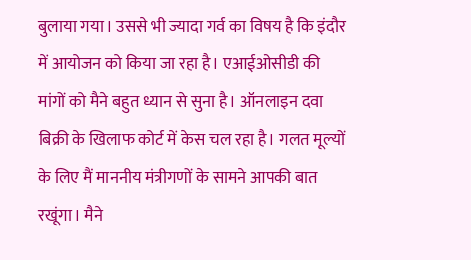बुलाया गया। उससे भी ज्यादा गर्व का विषय है कि इंदौर में आयोजन को किया जा रहा है। एआईओसीडी की मांगों को मैने बहुत ध्यान से सुना है। ऑनलाइन दवा बिक्री के खिलाफ कोर्ट में केस चल रहा है। गलत मूल्यों के लिए मैं माननीय मंत्रीगणों के सामने आपकी बात रखूंगा। मैने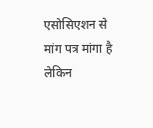एसोसिएशन से मांग पत्र मांगा है लेकिन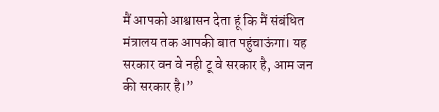मैं आपको आश्वासन देता हूं कि मैं संबंधित मंत्रालय तक आपकी बात पहुंचाऊंगा। यह सरकार वन वे नही टू वे सरकार है, आम जन की सरकार है।”